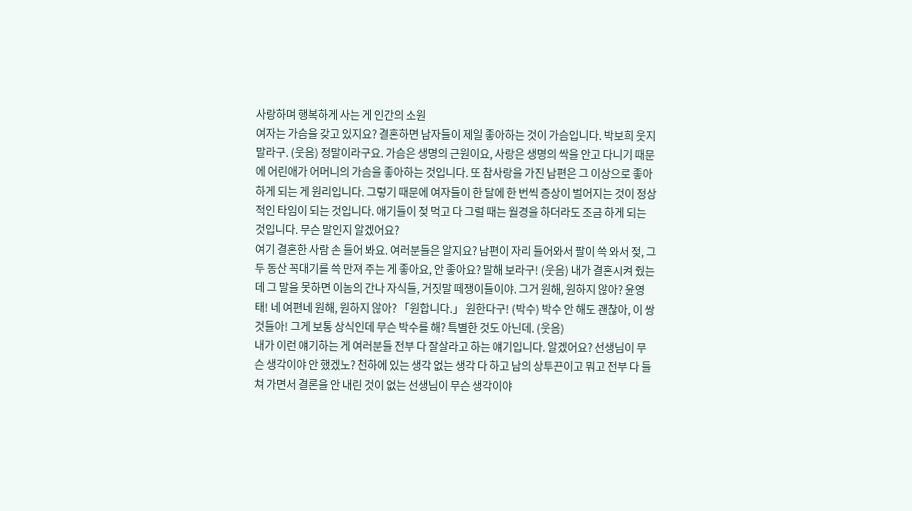사랑하며 행복하게 사는 게 인간의 소원
여자는 가슴을 갖고 있지요? 결혼하면 남자들이 제일 좋아하는 것이 가슴입니다. 박보희 웃지 말라구. (웃음) 정말이라구요. 가슴은 생명의 근원이요, 사랑은 생명의 싹을 안고 다니기 때문에 어린애가 어머니의 가슴을 좋아하는 것입니다. 또 참사랑을 가진 남편은 그 이상으로 좋아하게 되는 게 원리입니다. 그렇기 때문에 여자들이 한 달에 한 번씩 증상이 벌어지는 것이 정상적인 타임이 되는 것입니다. 애기들이 젖 먹고 다 그럴 때는 월경을 하더라도 조금 하게 되는 것입니다. 무슨 말인지 알겠어요?
여기 결혼한 사람 손 들어 봐요. 여러분들은 알지요? 남편이 자리 들어와서 팔이 쓱 와서 젖, 그 두 동산 꼭대기를 쓱 만져 주는 게 좋아요, 안 좋아요? 말해 보라구! (웃음) 내가 결혼시켜 줬는데 그 말을 못하면 이놈의 간나 자식들, 거짓말 떼쟁이들이야. 그거 원해, 원하지 않아? 윤영태! 네 여편네 원해, 원하지 않아? 「원합니다.」 원한다구! (박수) 박수 안 해도 괜찮아, 이 쌍것들아! 그게 보통 상식인데 무슨 박수를 해? 특별한 것도 아닌데. (웃음)
내가 이런 얘기하는 게 여러분들 전부 다 잘살라고 하는 얘기입니다. 알겠어요? 선생님이 무슨 생각이야 안 했겠노? 천하에 있는 생각 없는 생각 다 하고 남의 상투끈이고 뭐고 전부 다 들쳐 가면서 결론을 안 내린 것이 없는 선생님이 무슨 생각이야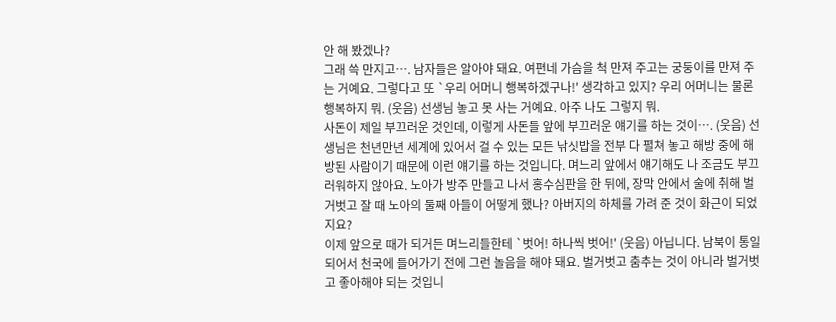안 해 봤겠나?
그래 쓱 만지고…. 남자들은 알아야 돼요. 여편네 가슴을 척 만져 주고는 궁둥이를 만져 주는 거예요. 그렇다고 또 `우리 어머니 행복하겠구나!' 생각하고 있지? 우리 어머니는 물론 행복하지 뭐. (웃음) 선생님 놓고 못 사는 거예요. 아주 나도 그렇지 뭐.
사돈이 제일 부끄러운 것인데, 이렇게 사돈들 앞에 부끄러운 얘기를 하는 것이…. (웃음) 선생님은 천년만년 세계에 있어서 걸 수 있는 모든 낚싯밥을 전부 다 펼쳐 놓고 해방 중에 해방된 사람이기 때문에 이런 얘기를 하는 것입니다. 며느리 앞에서 얘기해도 나 조금도 부끄러워하지 않아요. 노아가 방주 만들고 나서 홍수심판을 한 뒤에, 장막 안에서 술에 취해 벌거벗고 잘 때 노아의 둘째 아들이 어떻게 했나? 아버지의 하체를 가려 준 것이 화근이 되었지요?
이제 앞으로 때가 되거든 며느리들한테 `벗어! 하나씩 벗어!' (웃음) 아닙니다. 남북이 통일되어서 천국에 들어가기 전에 그런 놀음을 해야 돼요. 벌거벗고 춤추는 것이 아니라 벌거벗고 좋아해야 되는 것입니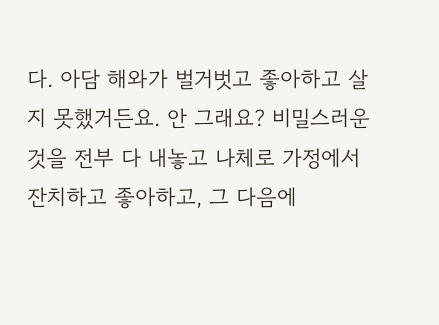다. 아담 해와가 벌거벗고 좋아하고 살지 못했거든요. 안 그래요? 비밀스러운 것을 전부 다 내놓고 나체로 가정에서 잔치하고 좋아하고, 그 다음에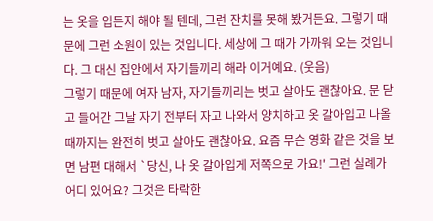는 옷을 입든지 해야 될 텐데, 그런 잔치를 못해 봤거든요. 그렇기 때문에 그런 소원이 있는 것입니다. 세상에 그 때가 가까워 오는 것입니다. 그 대신 집안에서 자기들끼리 해라 이거예요. (웃음)
그렇기 때문에 여자 남자, 자기들끼리는 벗고 살아도 괜찮아요. 문 닫고 들어간 그날 자기 전부터 자고 나와서 양치하고 옷 갈아입고 나올 때까지는 완전히 벗고 살아도 괜찮아요. 요즘 무슨 영화 같은 것을 보면 남편 대해서 `당신, 나 옷 갈아입게 저쪽으로 가요!' 그런 실례가 어디 있어요? 그것은 타락한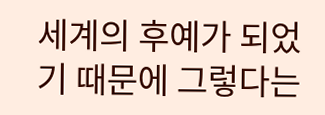세계의 후예가 되었기 때문에 그렇다는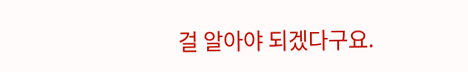걸 알아야 되겠다구요.